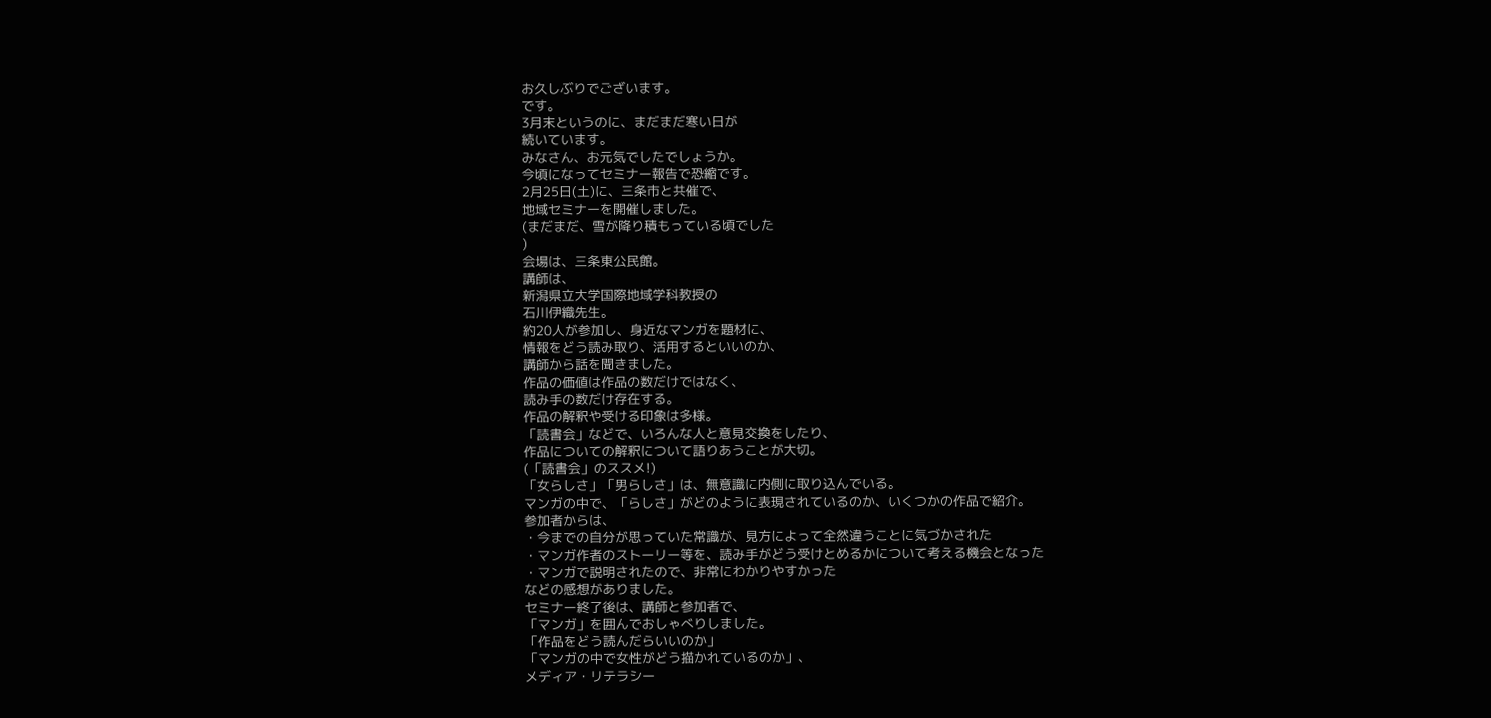お久しぶりでございます。
です。
3月末というのに、まだまだ寒い日が
続いています。
みなさん、お元気でしたでしょうか。
今頃になってセミナー報告で恐縮です。
2月25日(土)に、三条市と共催で、
地域セミナーを開催しました。
(まだまだ、雪が降り積もっている頃でした
)
会場は、三条東公民館。
講師は、
新潟県立大学国際地域学科教授の
石川伊織先生。
約20人が参加し、身近なマンガを題材に、
情報をどう読み取り、活用するといいのか、
講師から話を聞きました。
作品の価値は作品の数だけではなく、
読み手の数だけ存在する。
作品の解釈や受ける印象は多様。
「読書会」などで、いろんな人と意見交換をしたり、
作品についての解釈について語りあうことが大切。
(「読書会」のススメ!)
「女らしさ」「男らしさ」は、無意識に内側に取り込んでいる。
マンガの中で、「らしさ」がどのように表現されているのか、いくつかの作品で紹介。
参加者からは、
・今までの自分が思っていた常識が、見方によって全然違うことに気づかされた
・マンガ作者のストーリー等を、読み手がどう受けとめるかについて考える機会となった
・マンガで説明されたので、非常にわかりやすかった
などの感想がありました。
セミナー終了後は、講師と参加者で、
「マンガ」を囲んでおしゃべりしました。
「作品をどう読んだらいいのか」
「マンガの中で女性がどう描かれているのか」、
メディア・リテラシー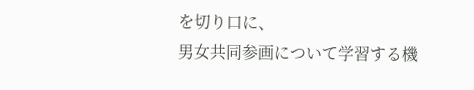を切り口に、
男女共同参画について学習する機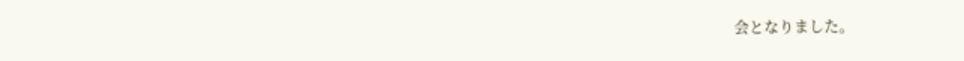会となりました。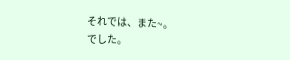それでは、また~。
でした。